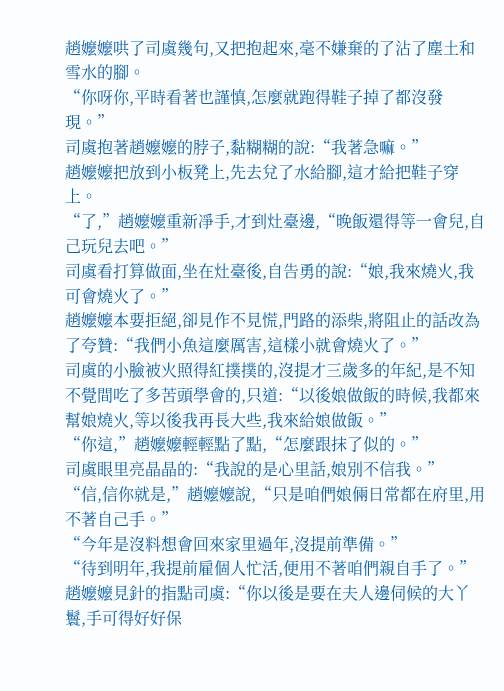趙嬤嬤哄了司虞幾句,又把抱起來,毫不嫌棄的了沾了塵土和雪水的腳。
“你呀你,平時看著也謹慎,怎麼就跑得鞋子掉了都沒發現。”
司虞抱著趙嬤嬤的脖子,黏糊糊的說:“我著急嘛。”
趙嬤嬤把放到小板凳上,先去兌了水給腳,這才給把鞋子穿上。
“了,”趙嬤嬤重新凈手,才到灶臺邊,“晚飯還得等一會兒,自己玩兒去吧。”
司虞看打算做面,坐在灶臺後,自告勇的說:“娘,我來燒火,我可會燒火了。”
趙嬤嬤本要拒絕,卻見作不見慌,門路的添柴,將阻止的話改為了夸贊:“我們小魚這麼厲害,這樣小就會燒火了。”
司虞的小臉被火照得紅撲撲的,沒提才三歲多的年紀,是不知不覺間吃了多苦頭學會的,只道:“以後娘做飯的時候,我都來幫娘燒火,等以後我再長大些,我來給娘做飯。”
“你這,”趙嬤嬤輕輕點了點,“怎麼跟抹了似的。”
司虞眼里亮晶晶的:“我說的是心里話,娘別不信我。”
“信,信你就是,”趙嬤嬤說,“只是咱們娘倆日常都在府里,用不著自己手。”
“今年是沒料想會回來家里過年,沒提前準備。”
“待到明年,我提前雇個人忙活,便用不著咱們親自手了。”
趙嬤嬤見針的指點司虞:“你以後是要在夫人邊伺候的大丫鬟,手可得好好保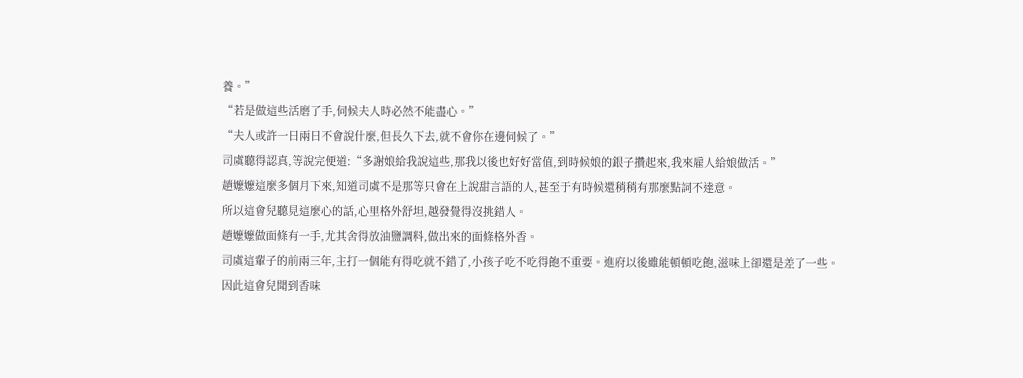養。”
“若是做這些活磨了手,伺候夫人時必然不能盡心。”
“夫人或許一日兩日不會說什麼,但長久下去,就不會你在邊伺候了。”
司虞聽得認真,等說完便道:“多謝娘給我說這些,那我以後也好好當值,到時候娘的銀子攢起來,我來雇人給娘做活。”
趙嬤嬤這麼多個月下來,知道司虞不是那等只會在上說甜言語的人,甚至于有時候還稍稍有那麼點詞不達意。
所以這會兒聽見這麼心的話,心里格外舒坦,越發覺得沒挑錯人。
趙嬤嬤做面條有一手,尤其舍得放油鹽調料,做出來的面條格外香。
司虞這輩子的前兩三年,主打一個能有得吃就不錯了,小孩子吃不吃得飽不重要。進府以後雖能頓頓吃飽,滋味上卻還是差了一些。
因此這會兒聞到香味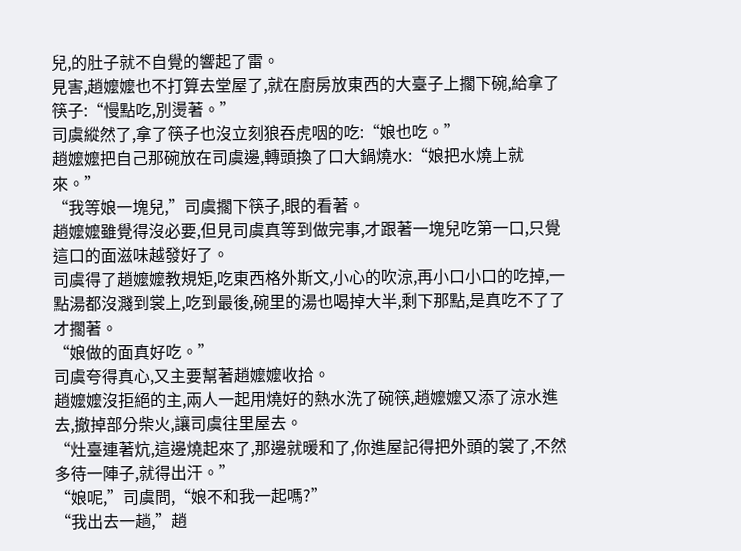兒,的肚子就不自覺的響起了雷。
見害,趙嬤嬤也不打算去堂屋了,就在廚房放東西的大臺子上擱下碗,給拿了筷子:“慢點吃,別燙著。”
司虞縱然了,拿了筷子也沒立刻狼吞虎咽的吃:“娘也吃。”
趙嬤嬤把自己那碗放在司虞邊,轉頭換了口大鍋燒水:“娘把水燒上就來。”
“我等娘一塊兒,”司虞擱下筷子,眼的看著。
趙嬤嬤雖覺得沒必要,但見司虞真等到做完事,才跟著一塊兒吃第一口,只覺這口的面滋味越發好了。
司虞得了趙嬤嬤教規矩,吃東西格外斯文,小心的吹涼,再小口小口的吃掉,一點湯都沒濺到裳上,吃到最後,碗里的湯也喝掉大半,剩下那點,是真吃不了了才擱著。
“娘做的面真好吃。”
司虞夸得真心,又主要幫著趙嬤嬤收拾。
趙嬤嬤沒拒絕的主,兩人一起用燒好的熱水洗了碗筷,趙嬤嬤又添了涼水進去,撤掉部分柴火,讓司虞往里屋去。
“灶臺連著炕,這邊燒起來了,那邊就暖和了,你進屋記得把外頭的裳了,不然多待一陣子,就得出汗。”
“娘呢,”司虞問,“娘不和我一起嗎?”
“我出去一趟,”趙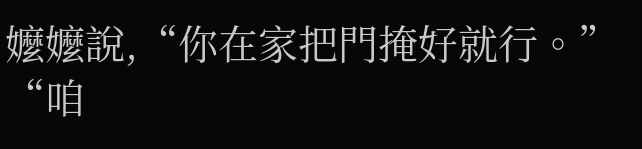嬤嬤說,“你在家把門掩好就行。”
“咱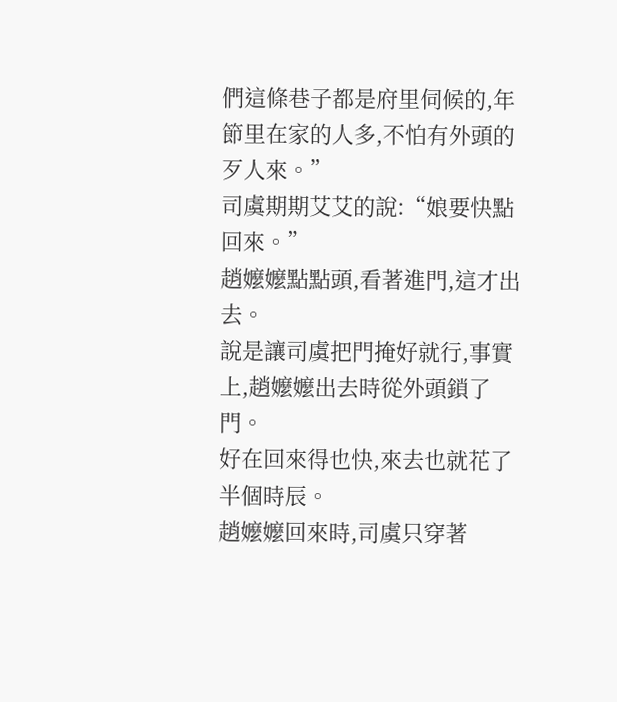們這條巷子都是府里伺候的,年節里在家的人多,不怕有外頭的歹人來。”
司虞期期艾艾的說:“娘要快點回來。”
趙嬤嬤點點頭,看著進門,這才出去。
說是讓司虞把門掩好就行,事實上,趙嬤嬤出去時從外頭鎖了門。
好在回來得也快,來去也就花了半個時辰。
趙嬤嬤回來時,司虞只穿著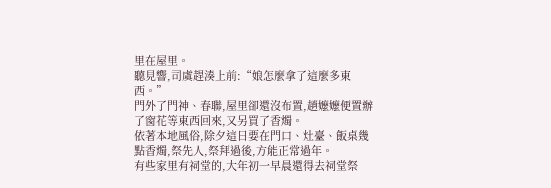里在屋里。
聽見響,司虞趕湊上前:“娘怎麼拿了這麼多東西。”
門外了門神、春聯,屋里卻還沒布置,趙嬤嬤便置辦了窗花等東西回來,又另買了香燭。
依著本地風俗,除夕這日要在門口、灶臺、飯桌幾點香燭,祭先人,祭拜過後,方能正常過年。
有些家里有祠堂的,大年初一早晨還得去祠堂祭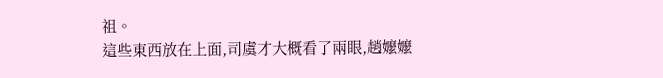祖。
這些東西放在上面,司虞才大概看了兩眼,趙嬤嬤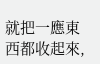就把一應東西都收起來,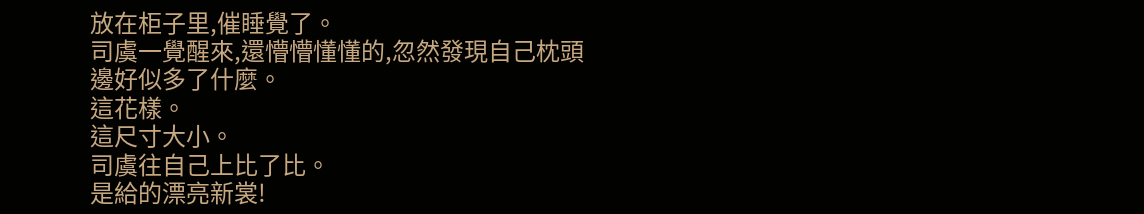放在柜子里,催睡覺了。
司虞一覺醒來,還懵懵懂懂的,忽然發現自己枕頭邊好似多了什麼。
這花樣。
這尺寸大小。
司虞往自己上比了比。
是給的漂亮新裳!